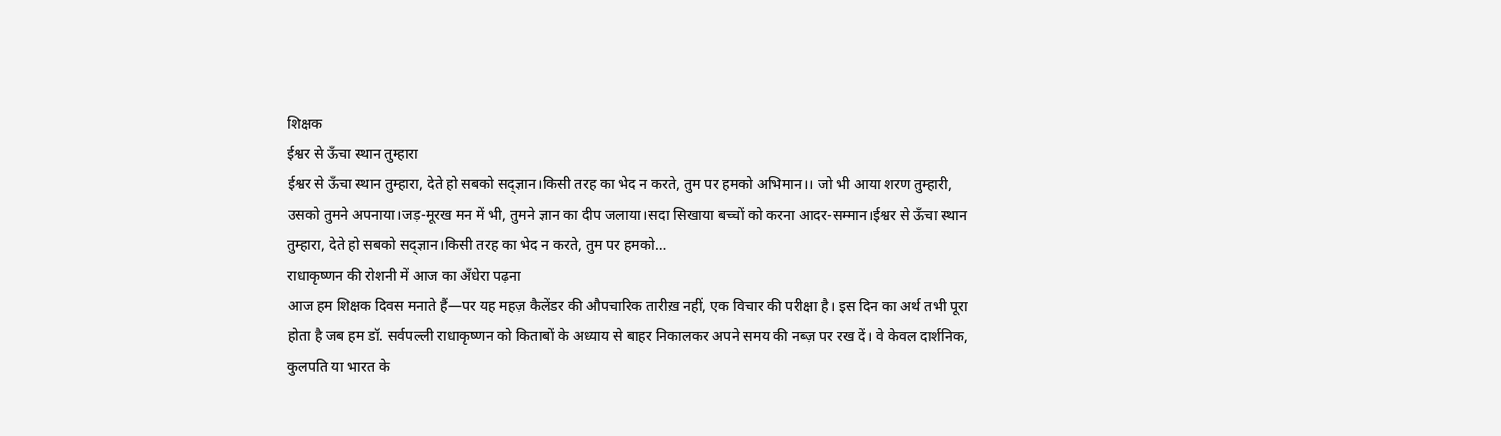शिक्षक
ईश्वर से ऊँचा स्थान तुम्हारा
ईश्वर से ऊँचा स्थान तुम्हारा, देते हो सबको सद्ज्ञान।किसी तरह का भेद न करते, तुम पर हमको अभिमान।। जो भी आया शरण तुम्हारी, उसको तुमने अपनाया।जड़-मूरख मन में भी, तुमने ज्ञान का दीप जलाया।सदा सिखाया बच्चों को करना आदर-सम्मान।ईश्वर से ऊँचा स्थान तुम्हारा, देते हो सबको सद्ज्ञान।किसी तरह का भेद न करते, तुम पर हमको…
राधाकृष्णन की रोशनी में आज का अँधेरा पढ़ना
आज हम शिक्षक दिवस मनाते हैं—पर यह महज़ कैलेंडर की औपचारिक तारीख़ नहीं, एक विचार की परीक्षा है। इस दिन का अर्थ तभी पूरा होता है जब हम डॉ. सर्वपल्ली राधाकृष्णन को किताबों के अध्याय से बाहर निकालकर अपने समय की नब्ज़ पर रख दें। वे केवल दार्शनिक, कुलपति या भारत के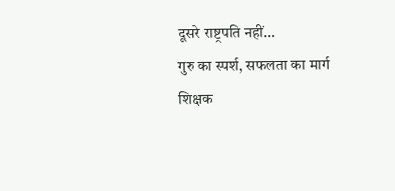दूसरे राष्ट्रपति नहीं…
गुरु का स्पर्श, सफलता का मार्ग
शिक्षक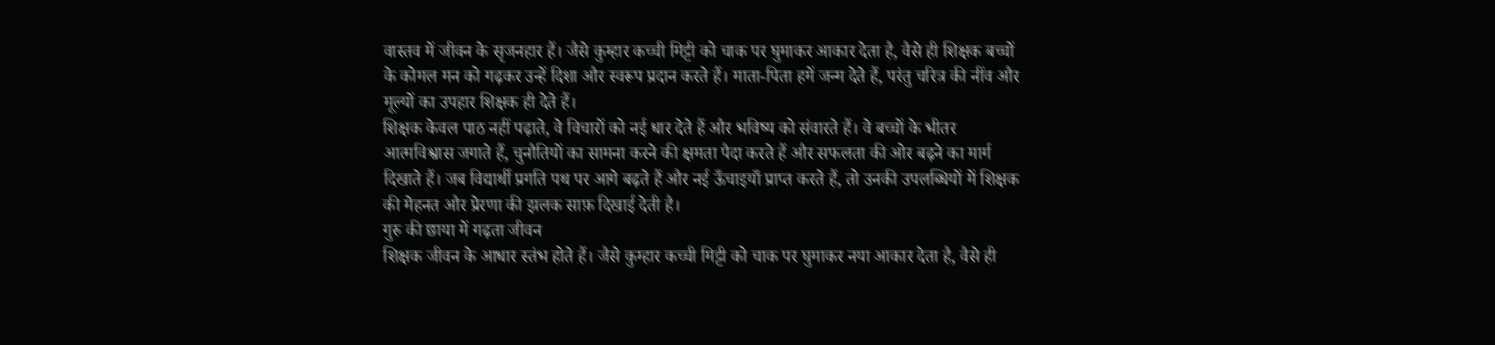वास्तव में जीवन के सृजनहार हैं। जैसे कुम्हार कच्ची मिट्टी को चाक पर घुमाकर आकार देता है, वैसे ही शिक्षक बच्चों के कोमल मन को गढ़कर उन्हें दिशा और स्वरूप प्रदान करते हैं। माता-पिता हमें जन्म देते हैं, परंतु चरित्र की नींव और मूल्यों का उपहार शिक्षक ही देते हैं।
शिक्षक केवल पाठ नहीं पढ़ाते, वे विचारों को नई धार देते हैं और भविष्य को संवारते हैं। वे बच्चों के भीतर आत्मविश्वास जगाते हैं, चुनौतियों का सामना करने की क्षमता पैदा करते हैं और सफलता की ओर बढ़ने का मार्ग दिखाते हैं। जब विद्यार्थी प्रगति पथ पर आगे बढ़ते हैं और नई ऊँचाइयाँ प्राप्त करते हैं, तो उनकी उपलब्धियों में शिक्षक की मेहनत और प्रेरणा की झलक साफ़ दिखाई देती है।
गुरु की छाया में गढ़ता जीवन
शिक्षक जीवन के आधार स्तंभ होते हैं। जैसे कुम्हार कच्ची मिट्टी को चाक पर घुमाकर नया आकार देता है, वैसे ही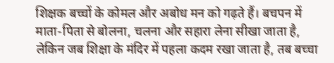शिक्षक बच्चों के कोमल और अबोध मन को गढ़ते हैं। बचपन में माता-पिता से बोलना, चलना और सहारा लेना सीखा जाता है, लेकिन जब शिक्षा के मंदिर में पहला कदम रखा जाता है, तब बच्चा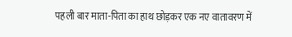पहली बार माता-पिता का हाथ छोड़कर एक नए वातावरण में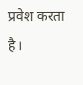प्रवेश करता है।